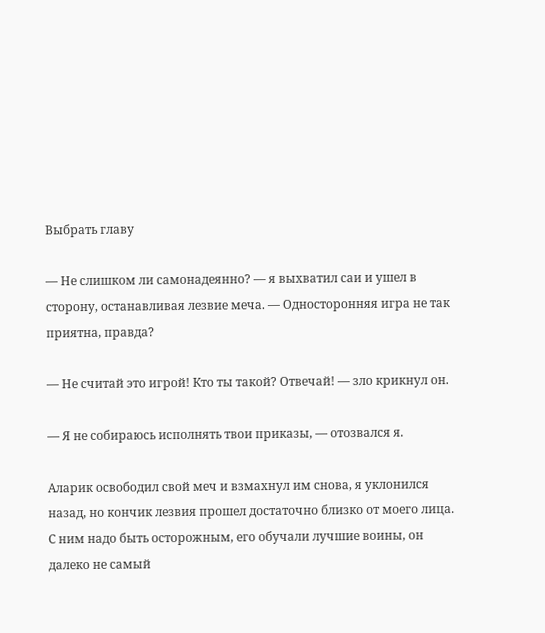Выбрать главу

— Не слишком ли самонадеянно? — я выхватил саи и ушел в сторону, останавливая лезвие меча. — Односторонняя игра не так приятна, правда?

— Не считай это игрой! Кто ты такой? Отвечай! — зло крикнул он.

— Я не собираюсь исполнять твои приказы, — отозвался я.

Аларик освободил свой меч и взмахнул им снова, я уклонился назад, но кончик лезвия прошел достаточно близко от моего лица. С ним надо быть осторожным, его обучали лучшие воины, он далеко не самый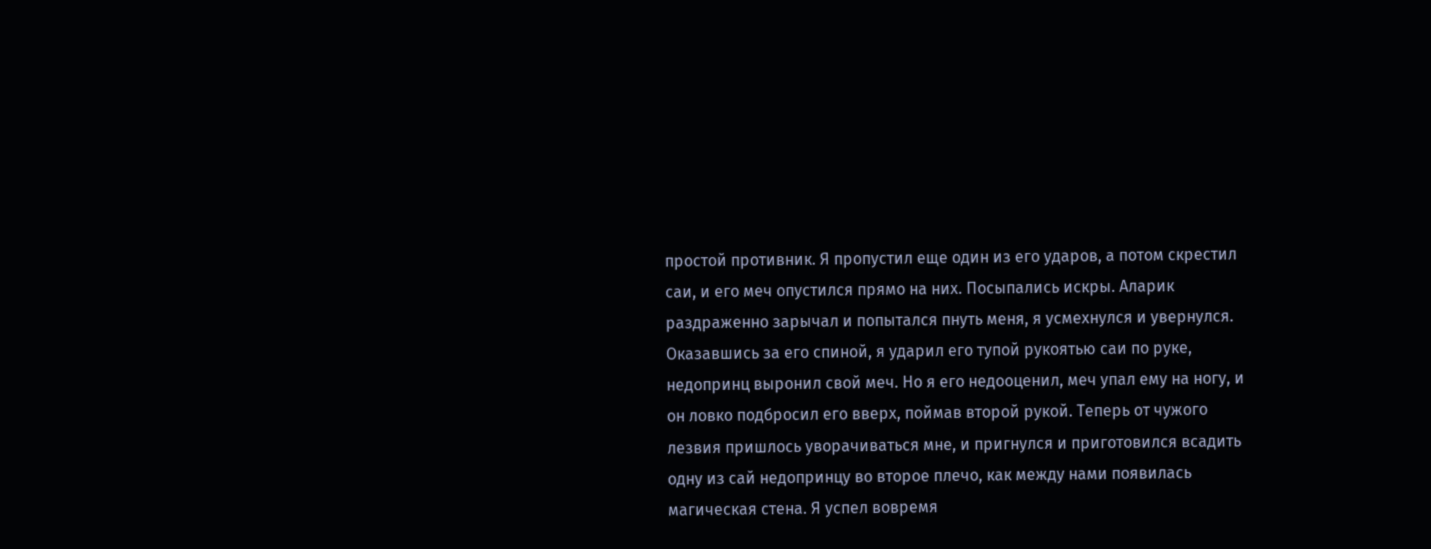простой противник. Я пропустил еще один из его ударов, а потом скрестил саи, и его меч опустился прямо на них. Посыпались искры. Аларик раздраженно зарычал и попытался пнуть меня, я усмехнулся и увернулся. Оказавшись за его спиной, я ударил его тупой рукоятью саи по руке, недопринц выронил свой меч. Но я его недооценил, меч упал ему на ногу, и он ловко подбросил его вверх, поймав второй рукой. Теперь от чужого лезвия пришлось уворачиваться мне, и пригнулся и приготовился всадить одну из сай недопринцу во второе плечо, как между нами появилась магическая стена. Я успел вовремя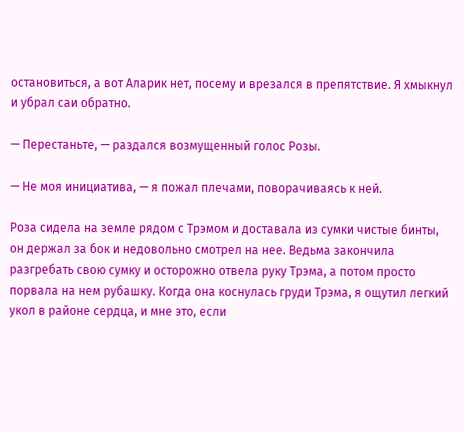остановиться, а вот Аларик нет, посему и врезался в препятствие. Я хмыкнул и убрал саи обратно.

— Перестаньте, — раздался возмущенный голос Розы.

— Не моя инициатива, — я пожал плечами, поворачиваясь к ней.

Роза сидела на земле рядом с Трэмом и доставала из сумки чистые бинты, он держал за бок и недовольно смотрел на нее. Ведьма закончила разгребать свою сумку и осторожно отвела руку Трэма, а потом просто порвала на нем рубашку. Когда она коснулась груди Трэма, я ощутил легкий укол в районе сердца, и мне это, если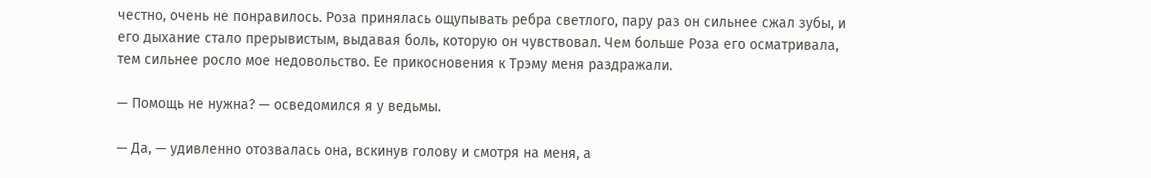честно, очень не понравилось. Роза принялась ощупывать ребра светлого, пару раз он сильнее сжал зубы, и его дыхание стало прерывистым, выдавая боль, которую он чувствовал. Чем больше Роза его осматривала, тем сильнее росло мое недовольство. Ее прикосновения к Трэму меня раздражали.

— Помощь не нужна? — осведомился я у ведьмы.

— Да, — удивленно отозвалась она, вскинув голову и смотря на меня, а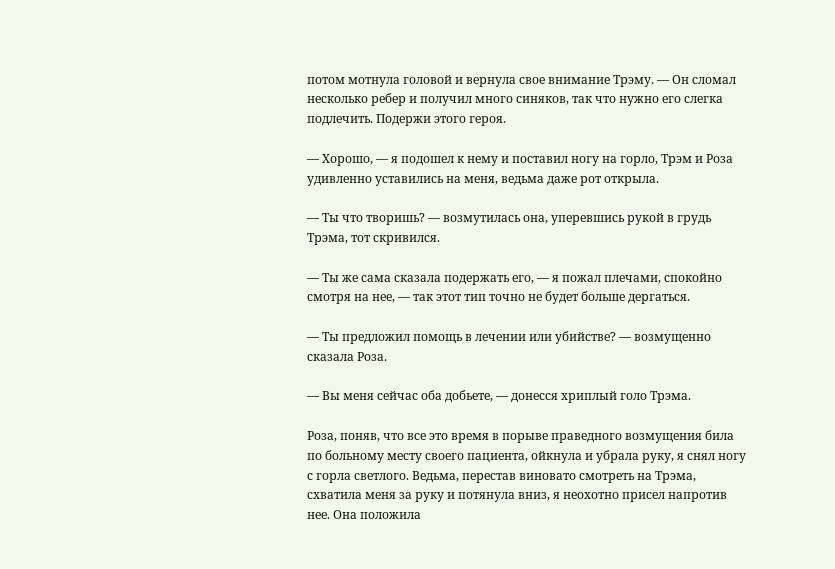потом мотнула головой и вернула свое внимание Трэму. — Он сломал несколько ребер и получил много синяков, так что нужно его слегка подлечить. Подержи этого героя.

— Хорошо, — я подошел к нему и поставил ногу на горло, Трэм и Роза удивленно уставились на меня, ведьма даже рот открыла.

— Ты что творишь? — возмутилась она, уперевшись рукой в грудь Трэма, тот скривился.

— Ты же сама сказала подержать его, — я пожал плечами, спокойно смотря на нее, — так этот тип точно не будет больше дергаться.

— Ты предложил помощь в лечении или убийстве? — возмущенно сказала Роза.

— Вы меня сейчас оба добьете, — донесся хриплый голо Трэма.

Роза, поняв, что все это время в порыве праведного возмущения била по больному месту своего пациента, ойкнула и убрала руку, я снял ногу с горла светлого. Ведьма, перестав виновато смотреть на Трэма, схватила меня за руку и потянула вниз, я неохотно присел напротив нее. Она положила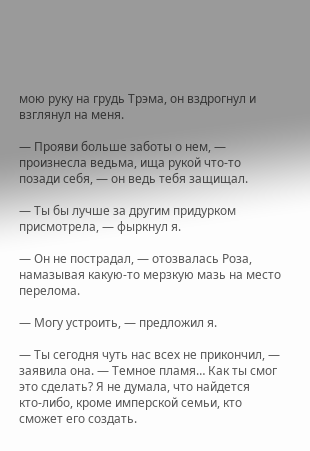мою руку на грудь Трэма, он вздрогнул и взглянул на меня.

— Прояви больше заботы о нем, — произнесла ведьма, ища рукой что‑то позади себя, — он ведь тебя защищал.

— Ты бы лучше за другим придурком присмотрела, — фыркнул я.

— Он не пострадал, — отозвалась Роза, намазывая какую‑то мерзкую мазь на место перелома.

— Могу устроить, — предложил я.

— Ты сегодня чуть нас всех не прикончил, — заявила она. — Темное пламя… Как ты смог это сделать? Я не думала, что найдется кто‑либо, кроме имперской семьи, кто сможет его создать.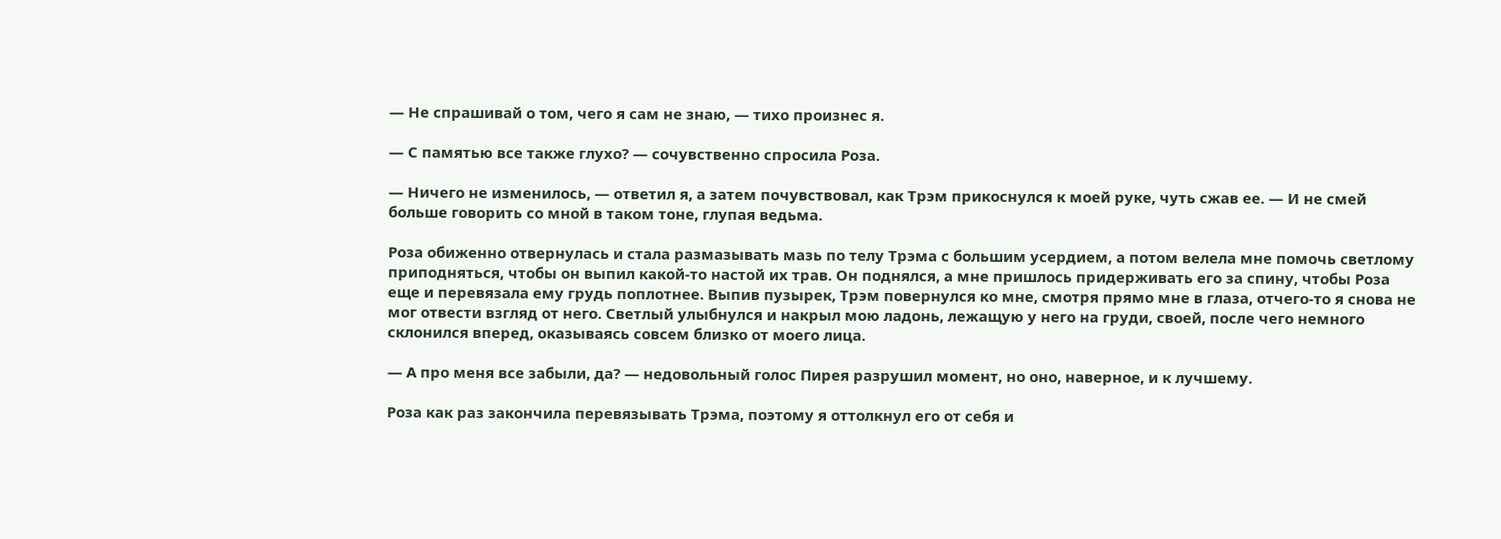— Не спрашивай о том, чего я сам не знаю, — тихо произнес я.

— С памятью все также глухо? — сочувственно спросила Роза.

— Ничего не изменилось, — ответил я, а затем почувствовал, как Трэм прикоснулся к моей руке, чуть сжав ее. — И не смей больше говорить со мной в таком тоне, глупая ведьма.

Роза обиженно отвернулась и стала размазывать мазь по телу Трэма с большим усердием, а потом велела мне помочь светлому приподняться, чтобы он выпил какой‑то настой их трав. Он поднялся, а мне пришлось придерживать его за спину, чтобы Роза еще и перевязала ему грудь поплотнее. Выпив пузырек, Трэм повернулся ко мне, смотря прямо мне в глаза, отчего‑то я снова не мог отвести взгляд от него. Светлый улыбнулся и накрыл мою ладонь, лежащую у него на груди, своей, после чего немного склонился вперед, оказываясь совсем близко от моего лица.

— А про меня все забыли, да? — недовольный голос Пирея разрушил момент, но оно, наверное, и к лучшему.

Роза как раз закончила перевязывать Трэма, поэтому я оттолкнул его от себя и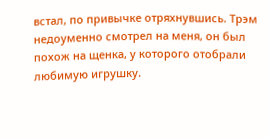встал, по привычке отряхнувшись. Трэм недоуменно смотрел на меня, он был похож на щенка, у которого отобрали любимую игрушку.